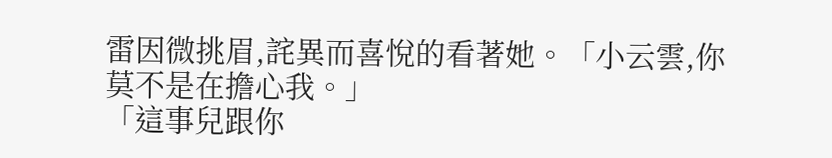雷因微挑眉,詫異而喜悅的看著她。「小云雲,你莫不是在擔心我。」
「這事兒跟你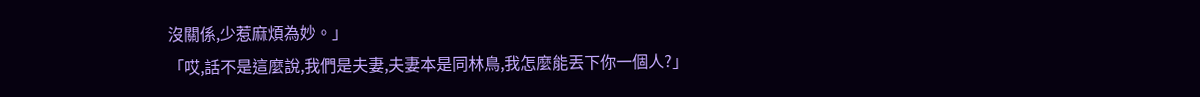沒關係,少惹麻煩為妙。」
「哎,話不是這麼說,我們是夫妻,夫妻本是同林鳥,我怎麼能丟下你一個人?」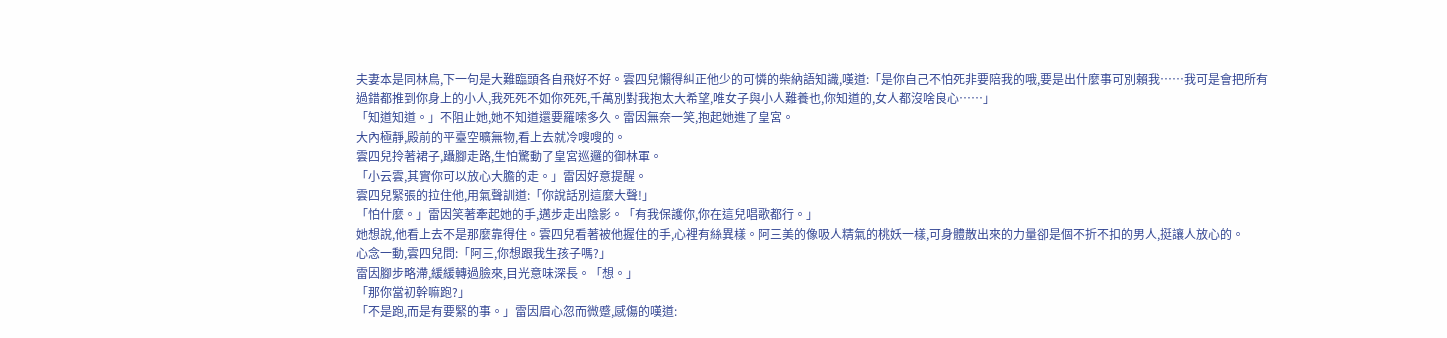夫妻本是同林鳥,下一句是大難臨頭各自飛好不好。雲四兒懶得糾正他少的可憐的柴納語知識,嘆道:「是你自己不怕死非要陪我的哦,要是出什麼事可別賴我……我可是會把所有過錯都推到你身上的小人,我死死不如你死死,千萬別對我抱太大希望,唯女子與小人難養也,你知道的,女人都沒啥良心……」
「知道知道。」不阻止她,她不知道還要羅嗦多久。雷因無奈一笑,抱起她進了皇宮。
大內極靜,殿前的平臺空曠無物,看上去就冷嗖嗖的。
雲四兒拎著裙子,躡腳走路,生怕驚動了皇宮巡邏的御林軍。
「小云雲,其實你可以放心大膽的走。」雷因好意提醒。
雲四兒緊張的拉住他,用氣聲訓道:「你說話別這麼大聲!」
「怕什麼。」雷因笑著牽起她的手,邁步走出陰影。「有我保護你,你在這兒唱歌都行。」
她想說,他看上去不是那麼靠得住。雲四兒看著被他握住的手,心裡有絲異樣。阿三美的像吸人精氣的桃妖一樣,可身體散出來的力量卻是個不折不扣的男人,挺讓人放心的。
心念一動,雲四兒問:「阿三,你想跟我生孩子嗎?」
雷因腳步略滯,緩緩轉過臉來,目光意味深長。「想。」
「那你當初幹嘛跑?」
「不是跑,而是有要緊的事。」雷因眉心忽而微蹙,感傷的嘆道: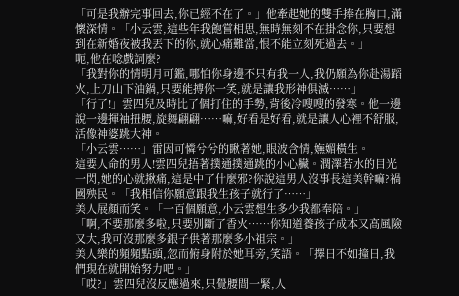「可是我辦完事回去,你已經不在了。」他牽起她的雙手捧在胸口,滿懷深情。「小云雲,這些年我飽嘗相思,無時無刻不在掛念你,只要想到在新婚夜被我丟下的你,就心痛難當,恨不能立刻死過去。」
呃,他在唸戲詞麼?
「我對你的情明月可鑑,哪怕你身邊不只有我一人,我仍願為你赴湯蹈火,上刀山下油鍋,只要能搏你一笑,就是讓我形神俱滅……」
「行了!」雲四兒及時比了個打住的手勢,背後冷嗖嗖的發寒。他一邊說一邊揮袖扭腰,旋舞翩翩……嘛,好看是好看,就是讓人心裡不舒服,活像神婆跳大神。
「小云雲……」雷因可憐兮兮的瞅著她,眼波含情,嫵媚橫生。
這要人命的男人!雲四兒捂著撲通撲通跳的小心臟。潤澤若水的目光一閃,她的心就揪痛,這是中了什麼邪?你說這男人沒事長這美幹嘛?禍國殃民。「我相信你願意跟我生孩子就行了……」
美人展顏而笑。「一百個願意,小云雲想生多少我都奉陪。」
「啊,不要那麼多啦,只要別斷了香火……你知道養孩子成本又高風險又大,我可沒那麼多銀子供著那麼多小祖宗。」
美人樂的頻頻點頭,忽而俯身附於她耳旁,笑語。「擇日不如撞日,我們現在就開始努力吧。」
「哎?」雲四兒沒反應過來,只覺腰間一緊,人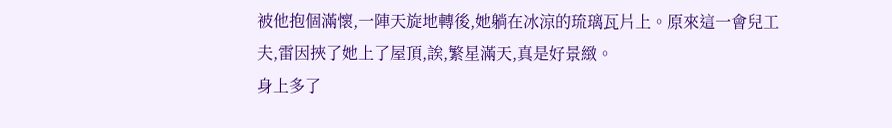被他抱個滿懷,一陣天旋地轉後,她躺在冰涼的琉璃瓦片上。原來這一會兒工夫,雷因挾了她上了屋頂,誒,繁星滿天,真是好景緻。
身上多了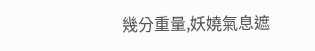幾分重量,妖嬈氣息遮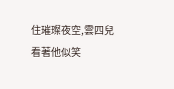住璀璨夜空,雲四兒看著他似笑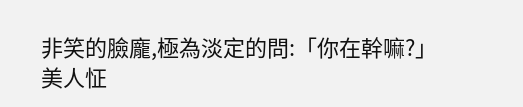非笑的臉龐,極為淡定的問:「你在幹嘛?」
美人怔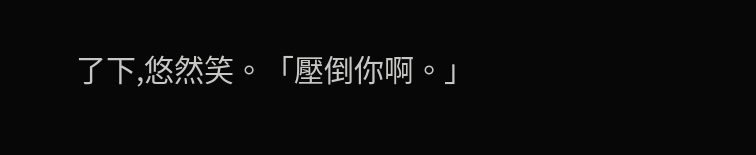了下,悠然笑。「壓倒你啊。」